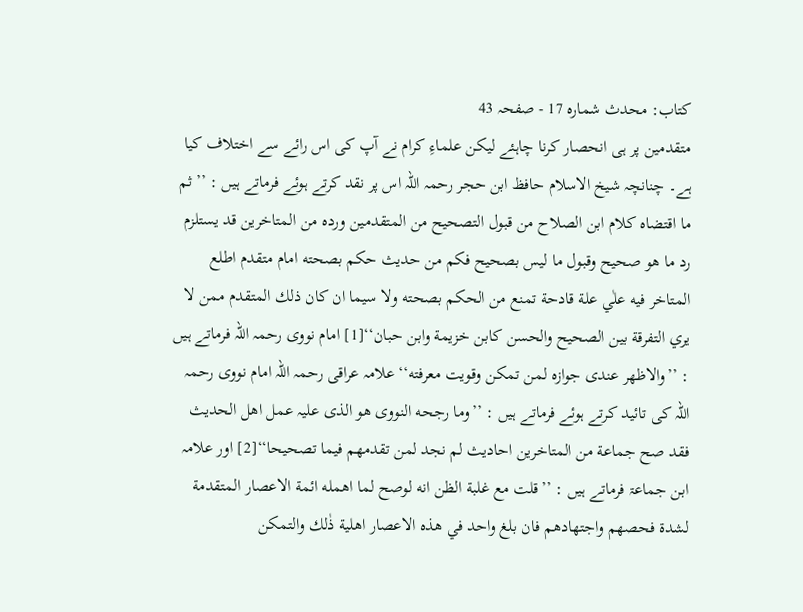کتاب: محدث شمارہ 17 - صفحہ 43
متقدمین پر ہی انحصار کرنا چاہئے لیکن علماءِ کرام نے آپ کی اس رائے سے اختلاف کیا ہے۔ چنانچہ شیخ الاسلام حافظ ابن حجر رحمہ اللہ اس پر نقد کرتے ہوئے فرماتے ہیں : ’’ثم ما اقتضاه كلام ابن الصلاح من قبول التصحيح من المتقدمين ورده من المتاخرين قد يستلزم رد ما ھو صحيح وقبول ما ليس بصحيح فكم من حديث حكم بصحته امام متقدم اطلع المتاخر فيه علٰي علة قادحة تمنع من الحكم بصحته ولا سيما ان كان ذلك المتقدم ممن لا يري التفرقة بين الصحيح والحسن كابن خزيمة وابن حبان‘‘[1] امام نووی رحمہ اللہ فرماتے ہیں : ’’والاظھر عندی جوازہ لمن تمکن وقویت معرفته‘‘ علامہ عراقی رحمہ اللہ امام نووی رحمہ اللہ کی تائید کرتے ہوئے فرماتے ہیں : ’’وما رجحه النووی ھو الذی علیہ عمل اھل الحدیث فقد صح جماعة من المتاخرین احادیث لم نجد لمن تقدمھم فیما تصحیحا‘‘[2] اور علامہ ابن جماعۃ فرماتے ہیں : ’’قلت مع غلبة الظن انه لوصح لما اھمله ائمة الاعصار المتقدمة لشدة فحصھم واجتھادھم فان بلغ واحد في ھذه الاعصار اھلية ذٰلك والتمكن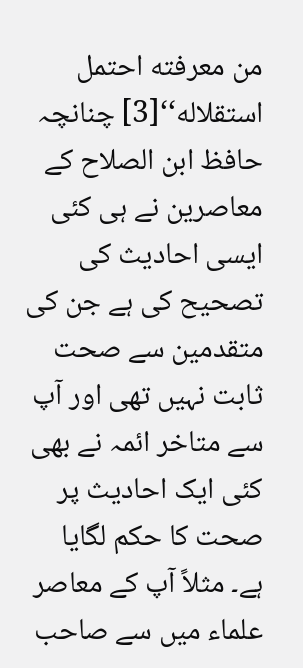من معرفته احتمل استقلاله‘‘[3] چنانچہ حافظ ابن الصلاح کے معاصرین نے ہی کئی ایسی احادیث کی تصحیح کی ہے جن کی متقدمین سے صحت ثابت نہیں تھی اور آپ سے متاخر ائمہ نے بھی کئی ایک احادیث پر صحت کا حکم لگایا ہے۔ مثلاً آپ کے معاصر علماء میں سے صاحب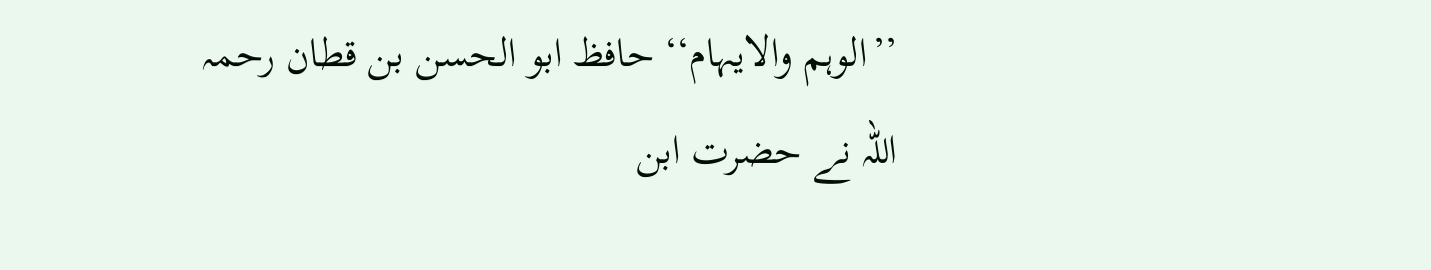’’الوہم والایہام‘‘ حافظ ابو الحسن بن قطان رحمہ اللہ نے حضرت ابن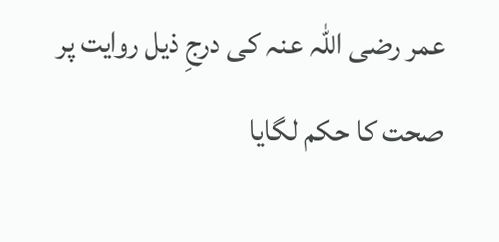عمر رضی اللہ عنہ کی درجِ ذیل روایت پر صحت کا حکم لگایا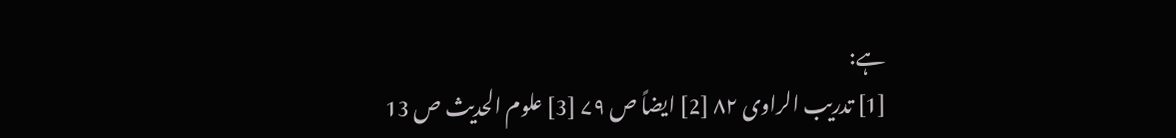ہے:
[1] تدريب الراوی ۸۲ [2] ايضاً ص ۷۹ [3] علوم الحدیث ص 13